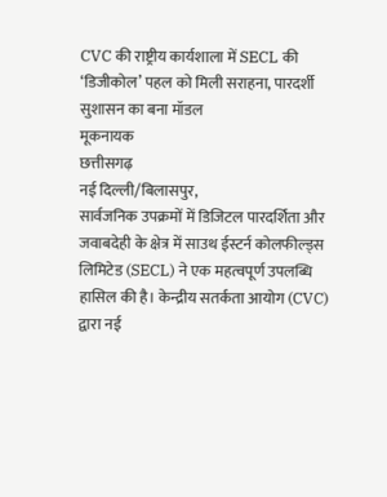CVC की राष्ट्रीय कार्यशाला में SECL की ‘डिजीकोल’ पहल को मिली सराहना, पारदर्शी सुशासन का बना मॉडल
मूकनायक
छत्तीसगढ़
नई दिल्ली/बिलासपुर,
सार्वजनिक उपक्रमों में डिजिटल पारदर्शिता और जवाबदेही के क्षेत्र में साउथ ईस्टर्न कोलफील्ड्स लिमिटेड (SECL) ने एक महत्वपूर्ण उपलब्धि हासिल की है। केन्द्रीय सतर्कता आयोग (CVC) द्वारा नई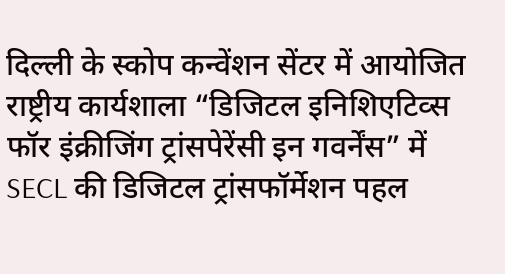दिल्ली के स्कोप कन्वेंशन सेंटर में आयोजित राष्ट्रीय कार्यशाला “डिजिटल इनिशिएटिव्स फॉर इंक्रीजिंग ट्रांसपेरेंसी इन गवर्नेंस” में SECL की डिजिटल ट्रांसफॉर्मेशन पहल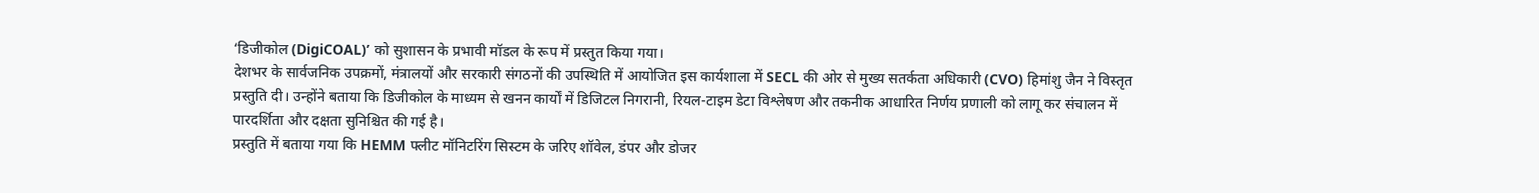‘डिजीकोल (DigiCOAL)’ को सुशासन के प्रभावी मॉडल के रूप में प्रस्तुत किया गया।
देशभर के सार्वजनिक उपक्रमों, मंत्रालयों और सरकारी संगठनों की उपस्थिति में आयोजित इस कार्यशाला में SECL की ओर से मुख्य सतर्कता अधिकारी (CVO) हिमांशु जैन ने विस्तृत प्रस्तुति दी। उन्होंने बताया कि डिजीकोल के माध्यम से खनन कार्यों में डिजिटल निगरानी, रियल-टाइम डेटा विश्लेषण और तकनीक आधारित निर्णय प्रणाली को लागू कर संचालन में पारदर्शिता और दक्षता सुनिश्चित की गई है।
प्रस्तुति में बताया गया कि HEMM फ्लीट मॉनिटरिंग सिस्टम के जरिए शॉवेल, डंपर और डोजर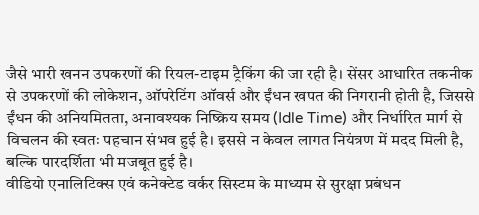जैसे भारी खनन उपकरणों की रियल-टाइम ट्रैकिंग की जा रही है। सेंसर आधारित तकनीक से उपकरणों की लोकेशन, ऑपरेटिंग ऑवर्स और ईंधन खपत की निगरानी होती है, जिससे ईंधन की अनियमितता, अनावश्यक निष्क्रिय समय (Idle Time) और निर्धारित मार्ग से विचलन की स्वतः पहचान संभव हुई है। इससे न केवल लागत नियंत्रण में मदद मिली है, बल्कि पारदर्शिता भी मजबूत हुई है।
वीडियो एनालिटिक्स एवं कनेक्टेड वर्कर सिस्टम के माध्यम से सुरक्षा प्रबंधन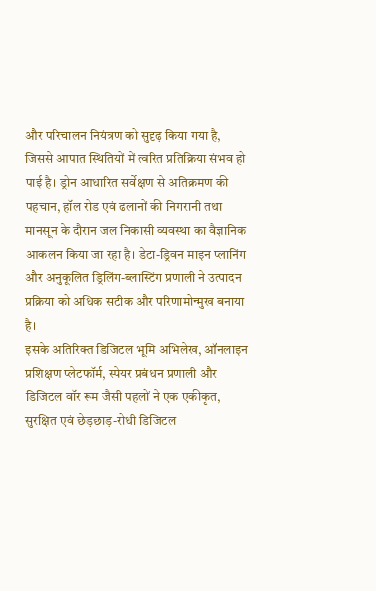और परिचालन नियंत्रण को सुदृढ़ किया गया है, जिससे आपात स्थितियों में त्वरित प्रतिक्रिया संभव हो पाई है। ड्रोन आधारित सर्वेक्षण से अतिक्रमण की पहचान, हॉल रोड एवं ढलानों की निगरानी तथा मानसून के दौरान जल निकासी व्यवस्था का वैज्ञानिक आकलन किया जा रहा है। डेटा-ड्रिवन माइन प्लानिंग और अनुकूलित ड्रिलिंग-ब्लास्टिंग प्रणाली ने उत्पादन प्रक्रिया को अधिक सटीक और परिणामोन्मुख बनाया है।
इसके अतिरिक्त डिजिटल भूमि अभिलेख, ऑनलाइन प्रशिक्षण प्लेटफॉर्म, स्पेयर प्रबंधन प्रणाली और डिजिटल वॉर रूम जैसी पहलों ने एक एकीकृत, सुरक्षित एवं छेड़छाड़-रोधी डिजिटल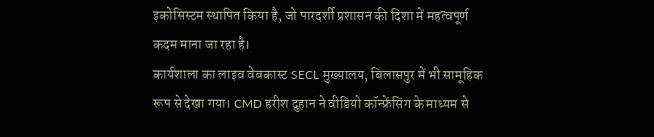इकोसिस्टम स्थापित किया है, जो पारदर्शी प्रशासन की दिशा में महत्वपूर्ण कदम माना जा रहा है।
कार्यशाला का लाइव वेबकास्ट SECL मुख्यालय, बिलासपुर में भी सामूहिक रूप से देखा गया। CMD हरीश दुहान ने वीडियो कॉन्फ्रेंसिंग के माध्यम से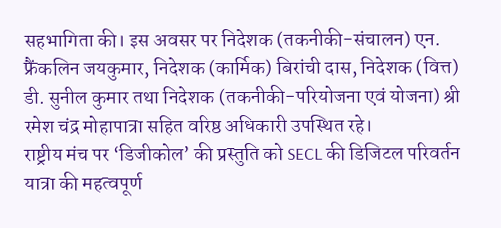सहभागिता की। इस अवसर पर निदेशक (तकनीकी-संचालन) एन. फ्रैंकलिन जयकुमार, निदेशक (कार्मिक) बिरांची दास, निदेशक (वित्त) डी. सुनील कुमार तथा निदेशक (तकनीकी-परियोजना एवं योजना) श्री रमेश चंद्र मोहापात्रा सहित वरिष्ठ अधिकारी उपस्थित रहे।
राष्ट्रीय मंच पर ‘डिजीकोल’ की प्रस्तुति को SECL की डिजिटल परिवर्तन यात्रा की महत्वपूर्ण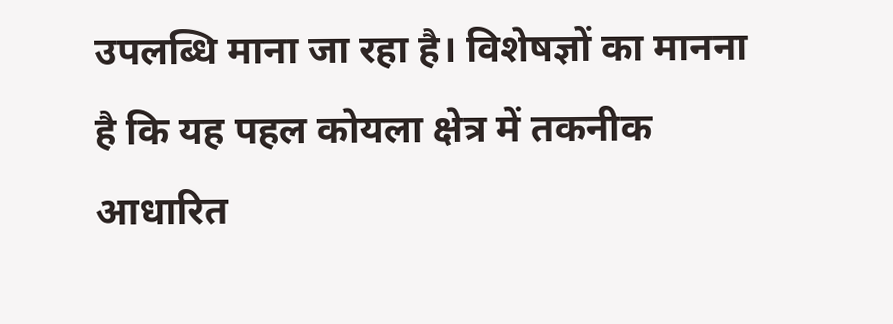उपलब्धि माना जा रहा है। विशेषज्ञों का मानना है कि यह पहल कोयला क्षेत्र में तकनीक आधारित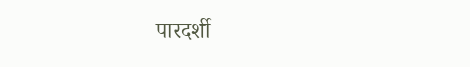पारदर्शी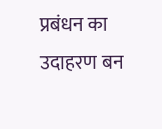प्रबंधन का उदाहरण बन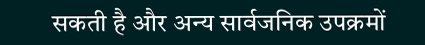सकती है और अन्य सार्वजनिक उपक्रमों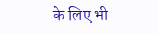के लिए भी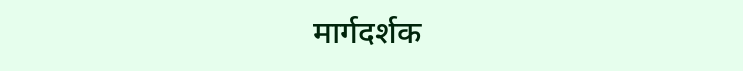मार्गदर्शक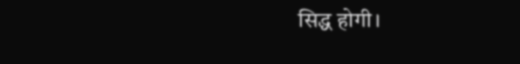सिद्ध होगी।